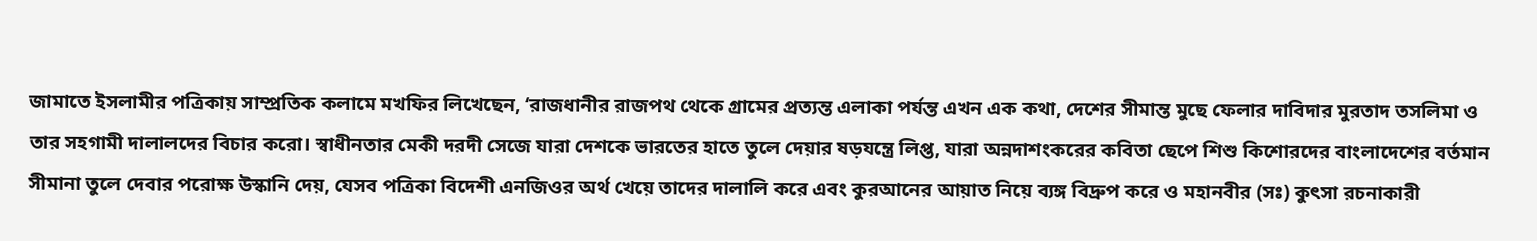জামাতে ইসলামীর পত্রিকায় সাম্প্রতিক কলামে মখফির লিখেছেন, ‘রাজধানীর রাজপথ থেকে গ্রামের প্রত্যন্ত এলাকা পর্যন্ত এখন এক কথা, দেশের সীমান্ত মুছে ফেলার দাবিদার মুরতাদ তসলিমা ও তার সহগামী দালালদের বিচার করো। স্বাধীনতার মেকী দরদী সেজে যারা দেশকে ভারতের হাতে তুলে দেয়ার ষড়যন্ত্রে লিপ্ত, যারা অন্নদাশংকরের কবিতা ছেপে শিশু কিশোরদের বাংলাদেশের বর্তমান সীমানা তুলে দেবার পরোক্ষ উস্কানি দেয়, যেসব পত্রিকা বিদেশী এনজিওর অর্থ খেয়ে তাদের দালালি করে এবং কুরআনের আয়াত নিয়ে ব্যঙ্গ বিদ্রুপ করে ও মহানবীর (সঃ) কুৎসা রচনাকারী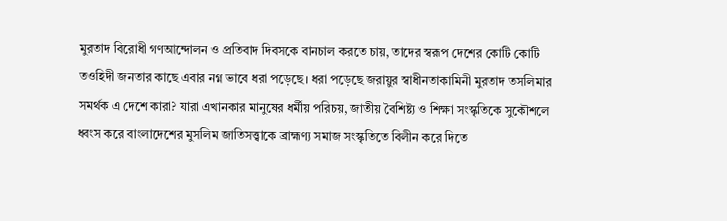মুরতাদ বিরোধী গণআন্দোলন ও প্রতিবাদ দিবসকে বানচাল করতে চায়, তাদের স্বরূপ দেশের কোটি কোটি তওহিদী জনতার কাছে এবার নগ্ন ভাবে ধরা পড়েছে। ধরা পড়েছে জরায়ুর স্বাধীনতাকামিনী মুরতাদ তসলিমার সমর্থক এ দেশে কারা? যারা এখানকার মানুষের ধর্মীয় পরিচয়, জাতীয় বৈশিষ্ট্য ও শিক্ষা সংস্কৃতিকে সুকৌশলে ধ্বংস করে বাংলাদেশের মুসলিম জাতিসত্ত্বাকে ব্রাহ্মণ্য সমাজ সংস্কৃতিতে বিলীন করে দিতে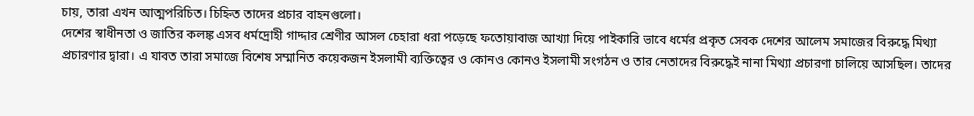চায়, তারা এখন আত্মপরিচিত। চিহ্নিত তাদের প্রচার বাহনগুলো।
দেশের স্বাধীনতা ও জাতির কলঙ্ক এসব ধর্মদ্রোহী গাদ্দার শ্রেণীর আসল চেহারা ধরা পড়েছে ফতোয়াবাজ আখ্যা দিয়ে পাইকারি ভাবে ধর্মের প্রকৃত সেবক দেশের আলেম সমাজের বিরুদ্ধে মিথ্যা প্রচারণার দ্বারা। এ যাবত তারা সমাজে বিশেষ সম্মানিত কয়েকজন ইসলামী ব্যক্তিত্বের ও কোনও কোনও ইসলামী সংগঠন ও তার নেতাদের বিরুদ্ধেই নানা মিথ্যা প্রচারণা চালিয়ে আসছিল। তাদের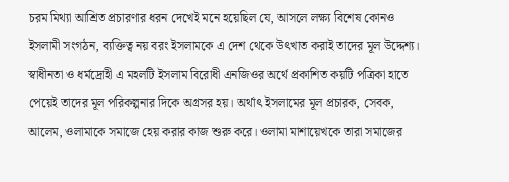চরম মিথ্যা আশ্রিত প্রচারণার ধরন দেখেই মনে হয়েছিল যে, আসলে লক্ষ্য বিশেষ কোনও ইসলামী সংগঠন, ব্যক্তিত্ব নয় বরং ইসলামকে এ দেশ থেকে উৎখাত করাই তাদের মূল উদ্দেশ্য।
স্বাধীনতা ও ধর্মদ্রোহী এ মহলটি ইসলাম বিরোধী এনজিওর অর্থে প্রকাশিত কয়টি পত্রিকা হাতে পেয়েই তাদের মূল পরিকল্পনার দিকে অগ্রসর হয়। অর্থাৎ ইসলামের মূল প্রচারক, সেবক, আলেম, ওলামাকে সমাজে হেয় করার কাজ শুরু করে। ওলামা মাশায়েখকে তারা সমাজের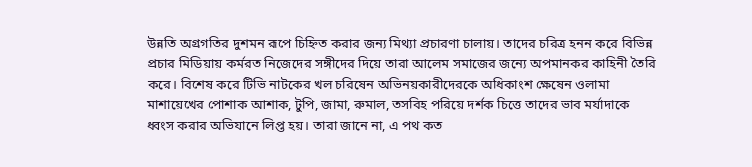উন্নতি অগ্রগতির দুশমন রূপে চিহ্নিত করার জন্য মিথ্যা প্রচারণা চালায়। তাদের চরিত্র হনন করে বিভিন্ন প্রচার মিডিয়ায় কর্মরত নিজেদের সঙ্গীদের দিয়ে তারা আলেম সমাজের জন্যে অপমানকর কাহিনী তৈরি করে। বিশেষ করে টিভি নাটকের খল চরিষেন অভিনয়কারীদেরকে অধিকাংশ ক্ষেষেন ওলামা মাশায়েখের পোশাক আশাক, টুপি, জামা, রুমাল, তসবিহ পরিয়ে দর্শক চিত্তে তাদের ভাব মর্যাদাকে ধ্বংস করার অভিযানে লিপ্ত হয়। তারা জানে না, এ পথ কত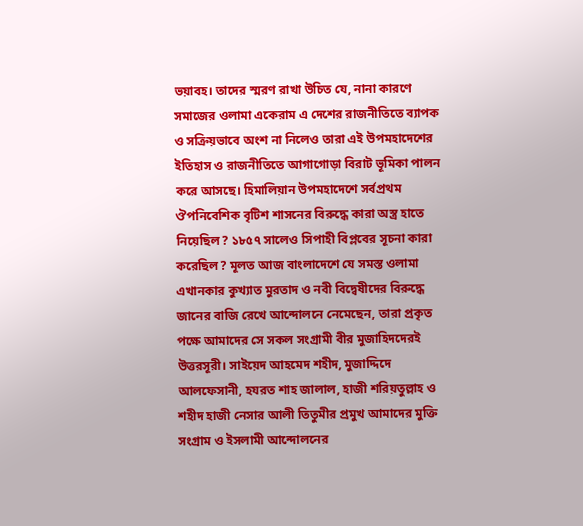ভয়াবহ। তাদের স্মরণ রাখা উচিত যে, নানা কারণে সমাজের ওলামা একেরাম এ দেশের রাজনীতিতে ব্যাপক ও সক্রিয়ভাবে অংশ না নিলেও তারা এই উপমহাদেশের ইতিহাস ও রাজনীতিতে আগাগোড়া বিরাট ভূমিকা পালন করে আসছে। হিমালিয়ান উপমহাদেশে সর্বপ্রথম ঔপনিবেশিক বৃটিশ শাসনের বিরুদ্ধে কারা অস্ত্র হাতে নিয়েছিল? ১৮৫৭ সালেও সিপাহী বিপ্লবের সূচনা কারা করেছিল? মূলত আজ বাংলাদেশে যে সমস্ত ওলামা এখানকার কুখ্যাত মুরতাদ ও নবী বিদ্বেষীদের বিরুদ্ধে জানের বাজি রেখে আন্দোলনে নেমেছেন, তারা প্রকৃত পক্ষে আমাদের সে সকল সংগ্রামী বীর মুজাহিদদেরই উত্তরসূরী। সাইয়েদ আহমেদ শহীদ, মুজাদ্দিদে আলফেসানী, হযরত শাহ জালাল, হাজী শরিয়তুল্লাহ ও শহীদ হাজী নেসার আলী তিতুমীর প্রমুখ আমাদের মুক্তি সংগ্রাম ও ইসলামী আন্দোলনের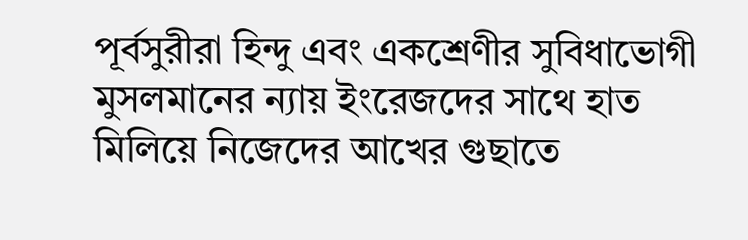পূর্বসুরীরা হিন্দু এবং একশ্রেণীর সুবিধাভোগী মুসলমানের ন্যায় ইংরেজদের সাথে হাত মিলিয়ে নিজেদের আখের গুছাতে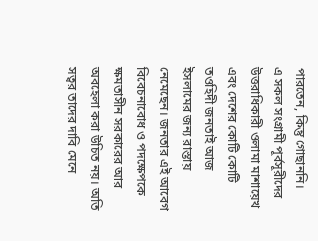পারতেন, কিন্তু গোছাননি।
এ সকল সংগ্রামী পূর্বসূরীদের উত্তরাধিকারী ওলামা মাশায়েখ এবং দেশের কোটি কোটি তওহিদী জনতাই আজ ইসলামের জন্য রাস্তায় নেমেছেন। জনতার এই আবেগ বিবেচনাবোধ ও পদক্ষেপকে ক্ষমতাসীন সরকারের আর অবহেলা করা উচিত নয়। অতি সত্বর তাদের দাবি মেনে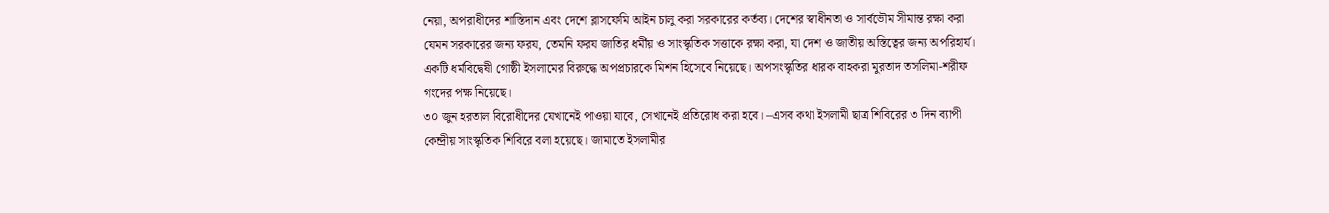নেয়া, অপরাধীদের শাস্তিদান এবং দেশে ব্লাসফেমি আইন চালু করা সরকারের কর্তব্য। দেশের স্বাধীনতা ও সার্বভৌম সীমান্ত রক্ষা করা যেমন সরকারের জন্য ফরয, তেমনি ফরয জাতির ধর্মীয় ও সাংস্কৃতিক সত্তাকে রক্ষা করা, যা দেশ ও জাতীয় অস্তিত্বের জন্য অপরিহার্য।
একটি ধর্মবিদ্বেষী গোষ্ঠী ইসলামের বিরুদ্ধে অপপ্রচারকে মিশন হিসেবে নিয়েছে। অপসংস্কৃতির ধারক বাহকরা মুরতাদ তসলিমা-শরীফ গংদের পক্ষ নিয়েছে।
৩০ জুন হরতাল বিরোধীদের যেখানেই পাওয়া যাবে, সেখানেই প্রতিরোধ করা হবে। –এসব কথা ইসলামী ছাত্র শিবিরের ৩ দিন ব্যাপী কেন্দ্রীয় সাংস্কৃতিক শিবিরে বলা হয়েছে। জামাতে ইসলামীর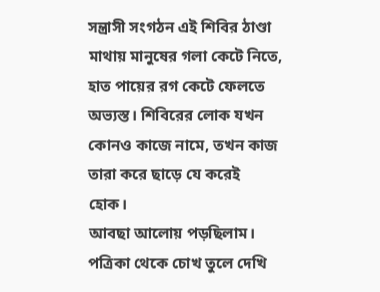সন্ত্রাসী সংগঠন এই শিবির ঠাণ্ডা মাথায় মানুষের গলা কেটে নিতে, হাত পায়ের রগ কেটে ফেলতে অভ্যস্ত। শিবিরের লোক যখন কোনও কাজে নামে, তখন কাজ তারা করে ছাড়ে যে করেই হোক।
আবছা আলোয় পড়ছিলাম। পত্রিকা থেকে চোখ তুলে দেখি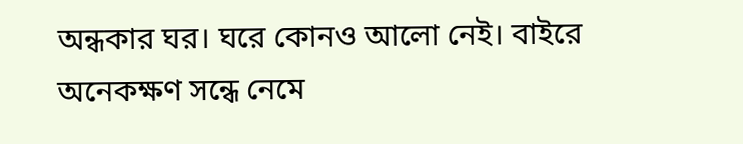অন্ধকার ঘর। ঘরে কোনও আলো নেই। বাইরে অনেকক্ষণ সন্ধে নেমে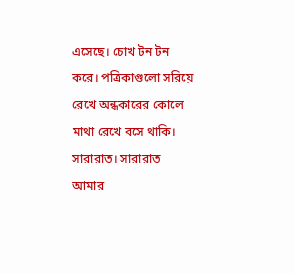এসেছে। চোখ টন টন করে। পত্রিকাগুলো সরিয়ে রেখে অন্ধকারের কোলে মাথা রেখে বসে থাকি। সারারাত। সারারাত আমার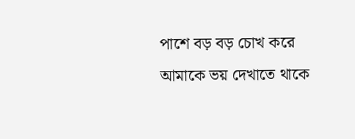পাশে বড় বড় চোখ করে আমাকে ভয় দেখাতে থাকে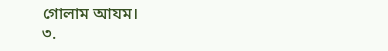গোলাম আযম।
৩.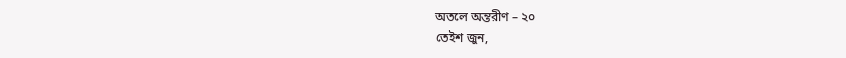অতলে অন্তরীণ – ২০
তেইশ জুন,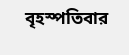বৃহস্পতিবার